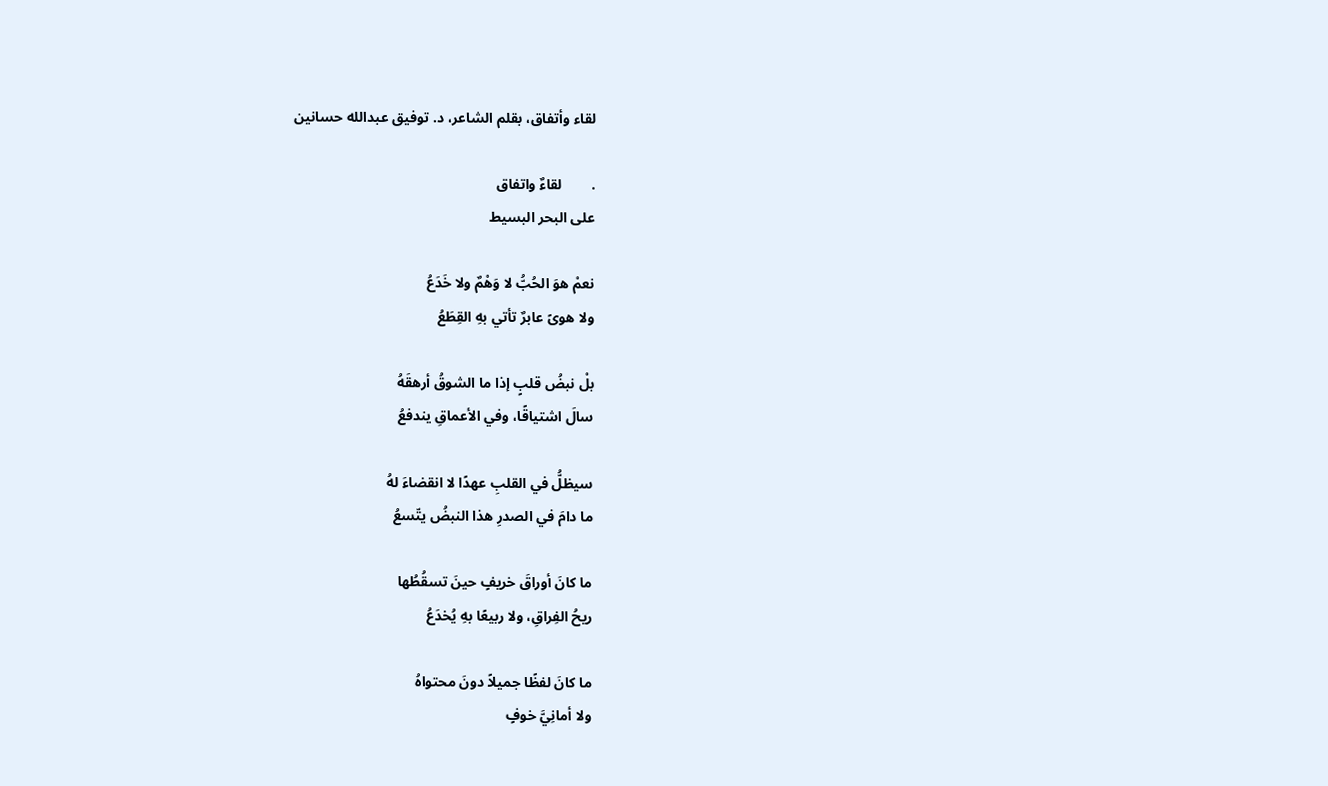لقاء وأتفاق، بقلم الشاعر، د. توفيق عبدالله حسانين

.        لقاءٌ واتفاق
على البحر البسيط

نعمْ هوَ الحُبُّ لا وَهْمٌ ولا خَدَعُ
ولا هوىً عابرٌ تأتي بهِ القِطَعُ

بلْ نبضُ قلبٍ إذا ما الشوقُ أرهقَهُ
سالَ اشتياقًا، وفي الأعماقِ يندفعُ

سيظلُّ في القلبِ عهدًا لا انقضاءَ لهُ
ما دامَ في الصدرِ هذا النبضُ يتّسعُ

ما كانَ أوراقَ خريفٍ حينَ تسقُطُها
ريحُ الفِراقِ، ولا ربيعًا بهِ يُخدَعُ

ما كانَ لفظًا جميلاً دونَ محتواهُ
ولا أمانِيَّ خوفٍ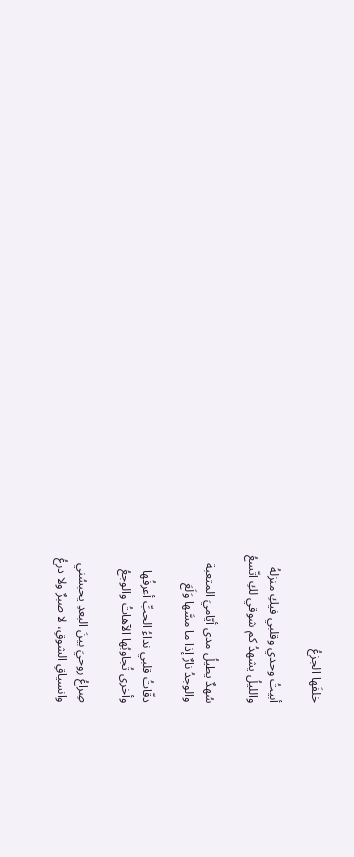خلفَها الجزعُ

أبيتُ وحدي وقلبي فيكِ منزلهُ
والليلُ يشهدُ كم شوقي لكِ اتّسعُ

سُهدٌ يطيلُ مدى أيّاميَ المتعبة
والوجدُ نارٌ إذا ما مسَّها وَلَعَ

دقّاتُ قلبي نداءُ الحبِّ أعرفُها
وأخرى تُجاوبُها الآهاتُ والوجعُ

صِراعُ روحيَ بينَ البعدِ يحبسُني
وانسياقِ الشوقِ، لا صبرٌ ولا درعُ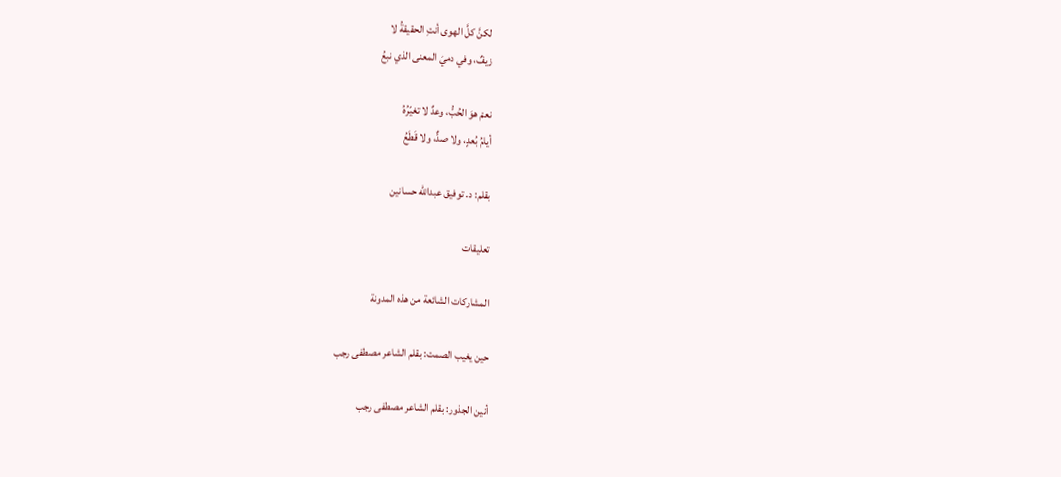لكنَّ كلَّ الهوى أنتِ الحقيقةُ لا
زيفٌ، وفي دميَ المعنى الذي نبعُ

نعمْ هوَ الحُبُّ، وعدٌ لا تغيّرُهُ
أيامُ بُعدٍ، ولا صدٌّ، ولا قَطَعُ

بقلم: د. توفيق عبدالله حسانين

تعليقات

المشاركات الشائعة من هذه المدونة

حين يغيب الصمت: بقلم الشاعر مصطفى رجب

أنين الجذور: بقلم الشاعر مصطفى رجب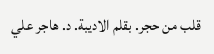قلب من حجر. بقلم الاديبة. د. هاجر علي